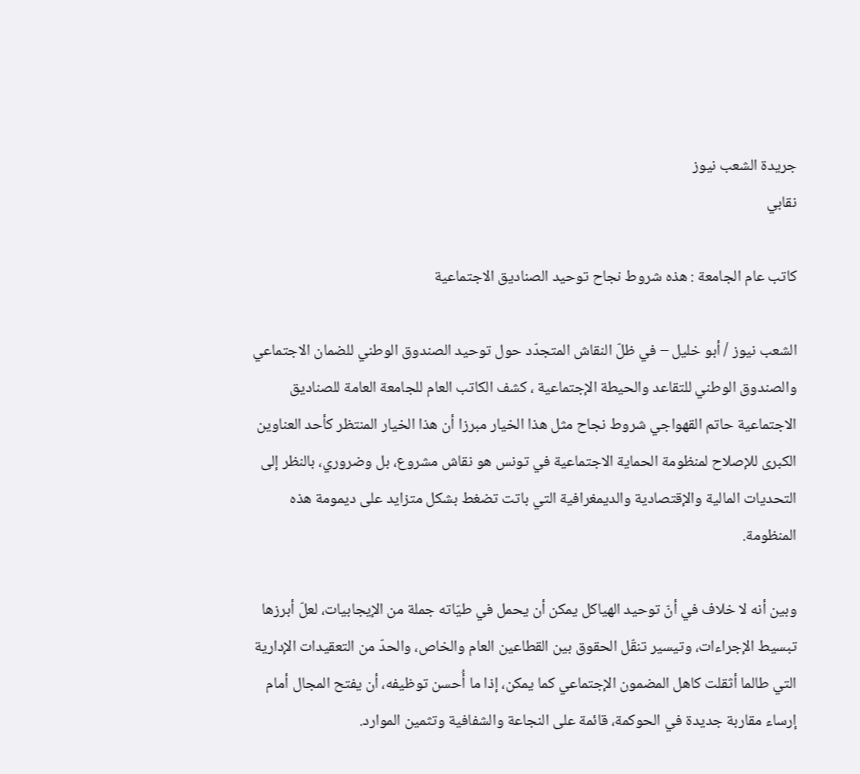جريدة الشعب نيوز
نقابي

كاتب عام الجامعة : هذه شروط نجاح توحيد الصناديق الاجتماعية

الشعب نيوز / أبو خليل – في ظلّ النقاش المتجدّد حول توحيد الصندوق الوطني للضمان الاجتماعي والصندوق الوطني للتقاعد والحيطة الإجتماعية ، كشف الكاتب العام للجامعة العامة للصناديق الاجتماعية حاتم القهواجي شروط نجاح مثل هذا الخيار مبرزا أن هذا الخيار المنتظر كأحد العناوين الكبرى للإصلاح لمنظومة الحماية الاجتماعية في تونس هو نقاش مشروع، بل وضروري، بالنظر إلى التحديات المالية والإقتصادية والديمغرافية التي باتت تضغط بشكل متزايد على ديمومة هذه المنظومة.

وبين أنه لا خلاف في أنّ توحيد الهياكل يمكن أن يحمل في طيّاته جملة من الإيجابيات، لعلّ أبرزها تبسيط الإجراءات، وتيسير تنقّل الحقوق بين القطاعين العام والخاص، والحدّ من التعقيدات الإدارية التي طالما أثقلت كاهل المضمون الإجتماعي كما يمكن، إذا ما أُحسن توظيفه، أن يفتح المجال أمام إرساء مقاربة جديدة في الحوكمة، قائمة على النجاعة والشفافية وتثمين الموارد.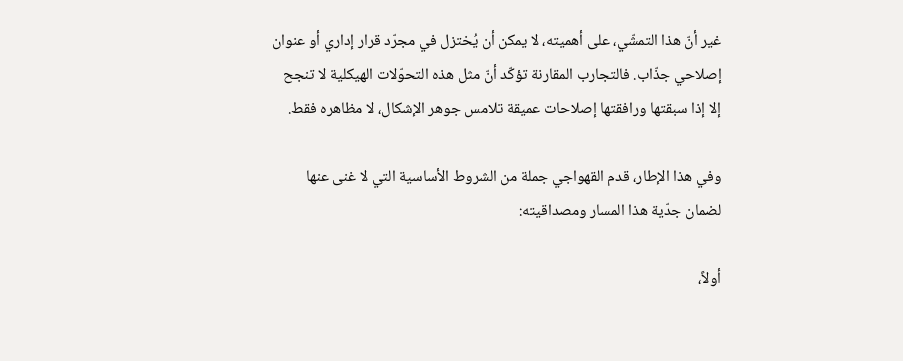غير أنّ هذا التمشّي، على أهميته، لا يمكن أن يُختزل في مجرّد قرار إداري أو عنوان إصلاحي جذّاب. فالتجارب المقارنة تؤكّد أنّ مثل هذه التحوّلات الهيكلية لا تنجح إلا إذا سبقتها ورافقتها إصلاحات عميقة تلامس جوهر الإشكال، لا مظاهره فقط.

وفي هذا الإطار، قدم القهواجي جملة من الشروط الأساسية التي لا غنى عنها لضمان جدّية هذا المسار ومصداقيته:

أولاً،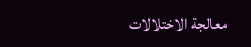معالجة الاختلالات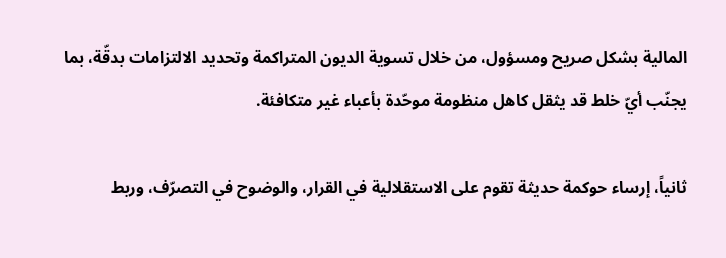المالية بشكل صريح ومسؤول، من خلال تسوية الديون المتراكمة وتحديد الالتزامات بدقّة، بما يجنّب أيّ خلط قد يثقل كاهل منظومة موحّدة بأعباء غير متكافئة.

ثانياً، إرساء حوكمة حديثة تقوم على الاستقلالية في القرار، والوضوح في التصرّف، وربط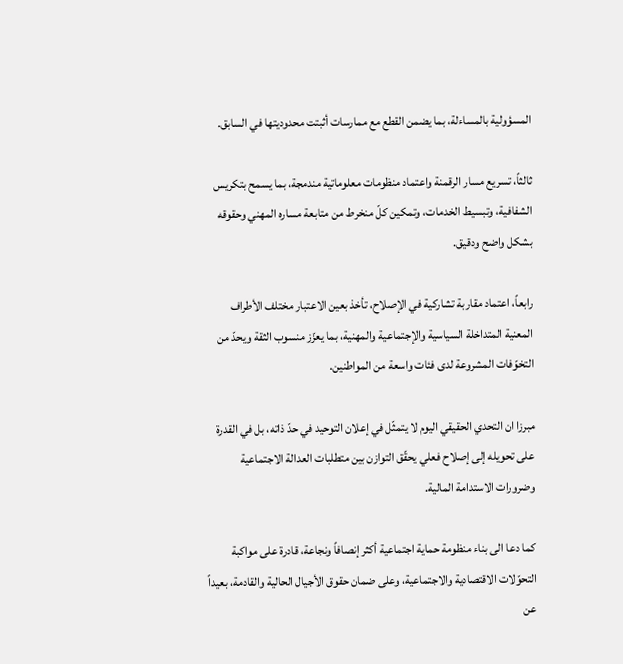المسؤولية بالمساءلة، بما يضمن القطع مع ممارسات أثبتت محدوديتها في السابق.

ثالثاً، تسريع مسار الرقمنة واعتماد منظومات معلوماتية مندمجة، بما يسمح بتكريس الشفافية، وتبسيط الخدمات، وتمكين كلّ منخرط من متابعة مساره المهني وحقوقه بشكل واضح ودقيق.

رابعاً، اعتماد مقاربة تشاركية في الإصلاح، تأخذ بعين الاعتبار مختلف الأطراف المعنية المتداخلة السياسية والإجتماعية والمهنية، بما يعزّز منسوب الثقة ويحدّ من التخوّفات المشروعة لدى فئات واسعة من المواطنين.

مبرزا ان التحدي الحقيقي اليوم لا يتمثّل في إعلان التوحيد في حدّ ذاته، بل في القدرة على تحويله إلى إصلاح فعلي يحقّق التوازن بين متطلبات العدالة الاجتماعية وضرورات الاستدامة المالية.

كما دعا الى بناء منظومة حماية اجتماعية أكثر إنصافاً ونجاعة، قادرة على مواكبة التحوّلات الاقتصادية والاجتماعية، وعلى ضمان حقوق الأجيال الحالية والقادمة، بعيداً عن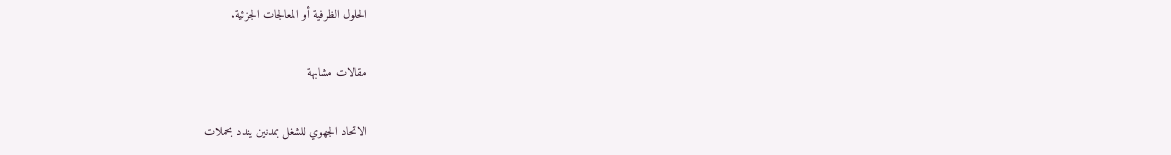الحلول الظرفية أو المعالجات الجزئية.

مقالات مشابهة

الاتحاد الجهوي للشغل بمدنين يندد بحملات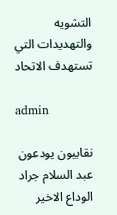التشويه والتهديدات التي تستهدف الاتحاد

admin

نقابيون يودعون عبد السلام جراد الوداع الاخير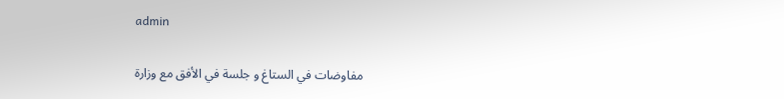admin

مفاوضات في الستاغ و جلسة في الأفق مع وزارة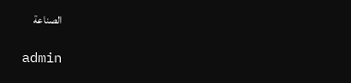الصناعة

admin